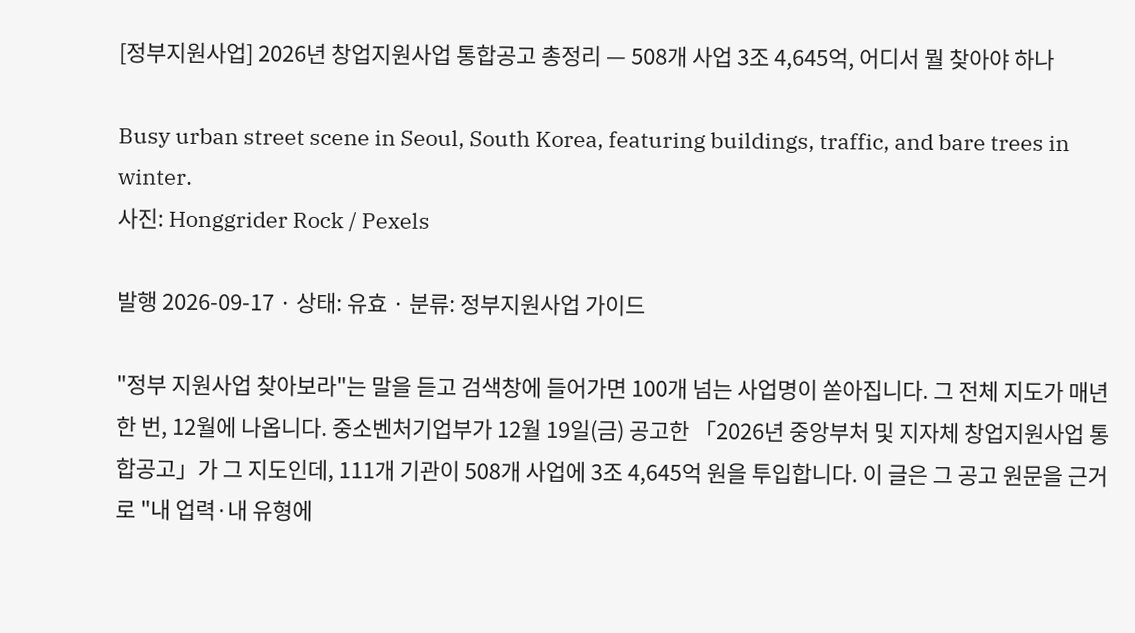[정부지원사업] 2026년 창업지원사업 통합공고 총정리 — 508개 사업 3조 4,645억, 어디서 뭘 찾아야 하나

Busy urban street scene in Seoul, South Korea, featuring buildings, traffic, and bare trees in winter.
사진: Honggrider Rock / Pexels

발행 2026-09-17 · 상태: 유효 · 분류: 정부지원사업 가이드

"정부 지원사업 찾아보라"는 말을 듣고 검색창에 들어가면 100개 넘는 사업명이 쏟아집니다. 그 전체 지도가 매년 한 번, 12월에 나옵니다. 중소벤처기업부가 12월 19일(금) 공고한 「2026년 중앙부처 및 지자체 창업지원사업 통합공고」가 그 지도인데, 111개 기관이 508개 사업에 3조 4,645억 원을 투입합니다. 이 글은 그 공고 원문을 근거로 "내 업력·내 유형에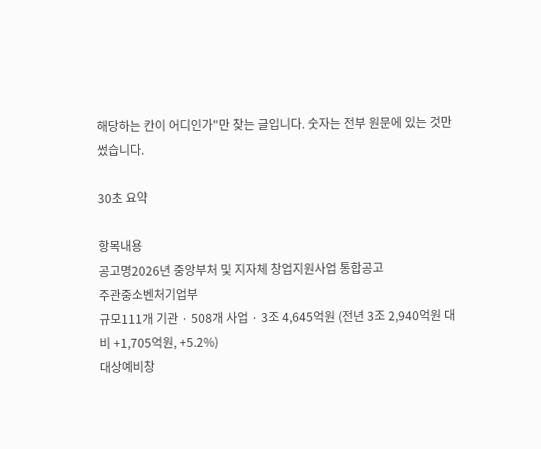해당하는 칸이 어디인가"만 찾는 글입니다. 숫자는 전부 원문에 있는 것만 썼습니다.

30초 요약

항목내용
공고명2026년 중앙부처 및 지자체 창업지원사업 통합공고
주관중소벤처기업부
규모111개 기관 · 508개 사업 · 3조 4,645억원 (전년 3조 2,940억원 대비 +1,705억원, +5.2%)
대상예비창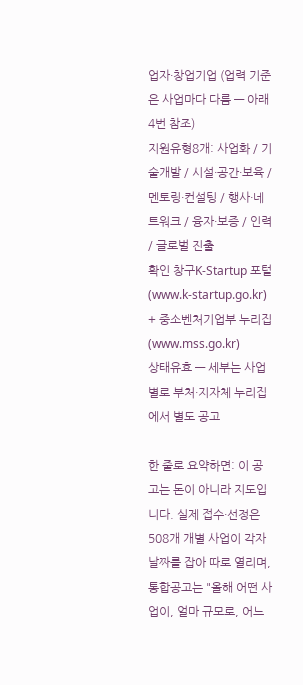업자·창업기업 (업력 기준은 사업마다 다름 — 아래 4번 참조)
지원유형8개: 사업화 / 기술개발 / 시설·공간·보육 / 멘토링·컨설팅 / 행사·네트워크 / 융자·보증 / 인력 / 글로벌 진출
확인 창구K-Startup 포털(www.k-startup.go.kr) + 중소벤처기업부 누리집(www.mss.go.kr)
상태유효 — 세부는 사업별로 부처·지자체 누리집에서 별도 공고

한 줄로 요약하면: 이 공고는 돈이 아니라 지도입니다. 실제 접수·선정은 508개 개별 사업이 각자 날짜를 잡아 따로 열리며, 통합공고는 "올해 어떤 사업이, 얼마 규모로, 어느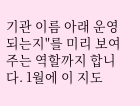기관 이름 아래 운영되는지"를 미리 보여주는 역할까지 합니다. 1월에 이 지도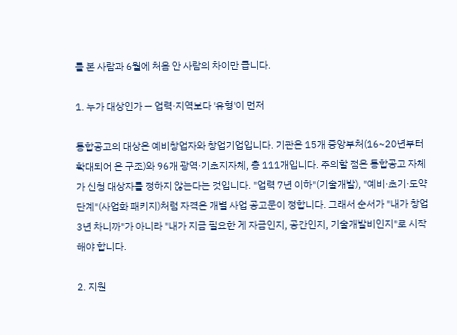를 본 사람과 6월에 처음 안 사람의 차이만 큽니다.

1. 누가 대상인가 — 업력·지역보다 '유형'이 먼저

통합공고의 대상은 예비창업자와 창업기업입니다. 기관은 15개 중앙부처(16~20년부터 확대되어 온 구조)와 96개 광역·기초지자체, 총 111개입니다. 주의할 점은 통합공고 자체가 신청 대상자를 정하지 않는다는 것입니다. "업력 7년 이하"(기술개발), "예비·초기·도약 단계"(사업화 패키지)처럼 자격은 개별 사업 공고문이 정합니다. 그래서 순서가 "내가 창업 3년 차니까"가 아니라 "내가 지금 필요한 게 자금인지, 공간인지, 기술개발비인지"로 시작해야 합니다.

2. 지원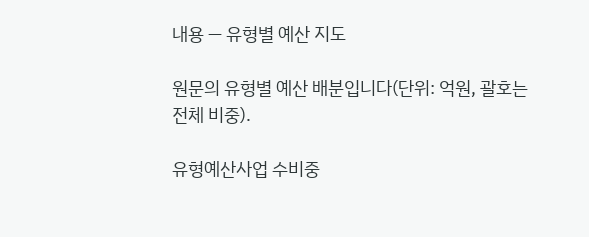내용 — 유형별 예산 지도

원문의 유형별 예산 배분입니다(단위: 억원, 괄호는 전체 비중).

유형예산사업 수비중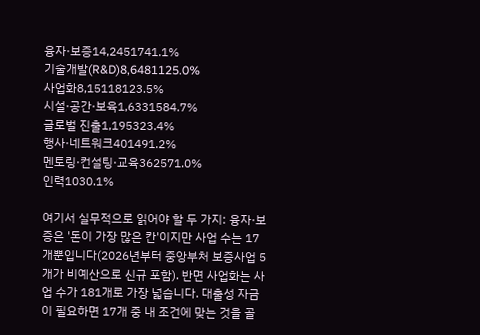융자·보증14,2451741.1%
기술개발(R&D)8,6481125.0%
사업화8,15118123.5%
시설·공간·보육1,6331584.7%
글로벌 진출1,195323.4%
행사·네트워크401491.2%
멘토링·컨설팅·교육362571.0%
인력1030.1%

여기서 실무적으로 읽어야 할 두 가지: 융자·보증은 '돈이 가장 많은 칸'이지만 사업 수는 17개뿐입니다(2026년부터 중앙부처 보증사업 5개가 비예산으로 신규 포함). 반면 사업화는 사업 수가 181개로 가장 넓습니다. 대출성 자금이 필요하면 17개 중 내 조건에 맞는 것을 골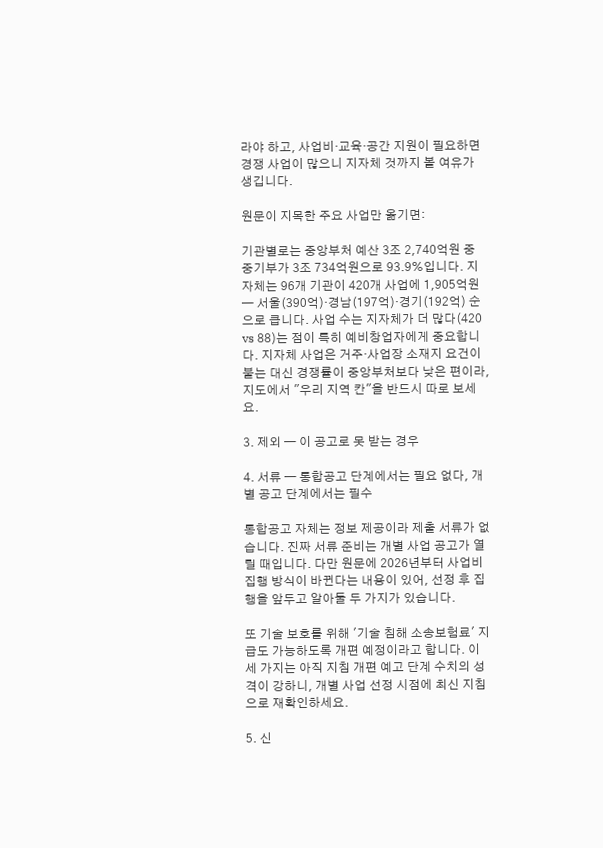라야 하고, 사업비·교육·공간 지원이 필요하면 경쟁 사업이 많으니 지자체 것까지 볼 여유가 생깁니다.

원문이 지목한 주요 사업만 옮기면:

기관별로는 중앙부처 예산 3조 2,740억원 중 중기부가 3조 734억원으로 93.9%입니다. 지자체는 96개 기관이 420개 사업에 1,905억원 — 서울(390억)·경남(197억)·경기(192억) 순으로 큽니다. 사업 수는 지자체가 더 많다(420 vs 88)는 점이 특히 예비창업자에게 중요합니다. 지자체 사업은 거주·사업장 소재지 요건이 붙는 대신 경쟁률이 중앙부처보다 낮은 편이라, 지도에서 "우리 지역 칸"을 반드시 따로 보세요.

3. 제외 — 이 공고로 못 받는 경우

4. 서류 — 통합공고 단계에서는 필요 없다, 개별 공고 단계에서는 필수

통합공고 자체는 정보 제공이라 제출 서류가 없습니다. 진짜 서류 준비는 개별 사업 공고가 열릴 때입니다. 다만 원문에 2026년부터 사업비 집행 방식이 바뀐다는 내용이 있어, 선정 후 집행을 앞두고 알아둘 두 가지가 있습니다.

또 기술 보호를 위해 '기술 침해 소송보험료' 지급도 가능하도록 개편 예정이라고 합니다. 이 세 가지는 아직 지침 개편 예고 단계 수치의 성격이 강하니, 개별 사업 선정 시점에 최신 지침으로 재확인하세요.

5. 신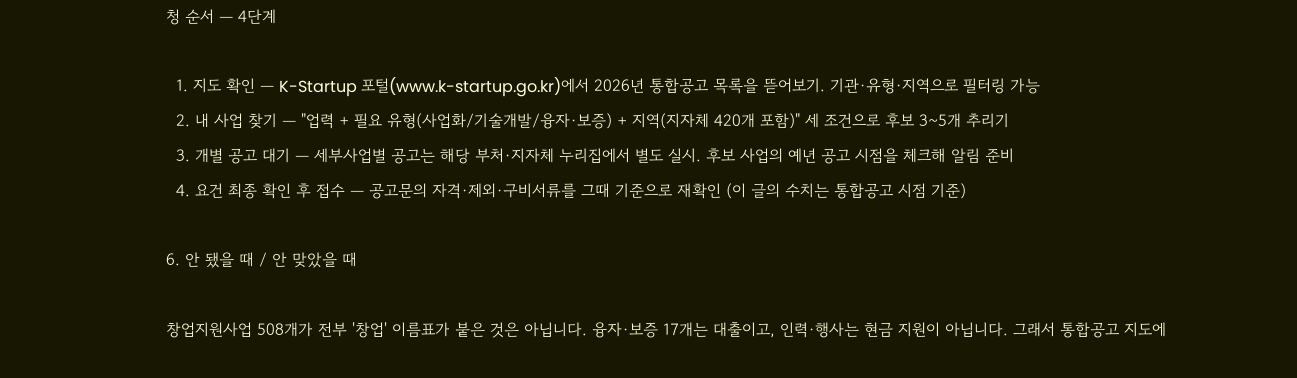청 순서 — 4단계

  1. 지도 확인 — K-Startup 포털(www.k-startup.go.kr)에서 2026년 통합공고 목록을 뜯어보기. 기관·유형·지역으로 필터링 가능
  2. 내 사업 찾기 — "업력 + 필요 유형(사업화/기술개발/융자·보증) + 지역(지자체 420개 포함)" 세 조건으로 후보 3~5개 추리기
  3. 개별 공고 대기 — 세부사업별 공고는 해당 부처·지자체 누리집에서 별도 실시. 후보 사업의 예년 공고 시점을 체크해 알림 준비
  4. 요건 최종 확인 후 접수 — 공고문의 자격·제외·구비서류를 그때 기준으로 재확인 (이 글의 수치는 통합공고 시점 기준)

6. 안 됐을 때 / 안 맞았을 때

창업지원사업 508개가 전부 '창업' 이름표가 붙은 것은 아닙니다. 융자·보증 17개는 대출이고, 인력·행사는 현금 지원이 아닙니다. 그래서 통합공고 지도에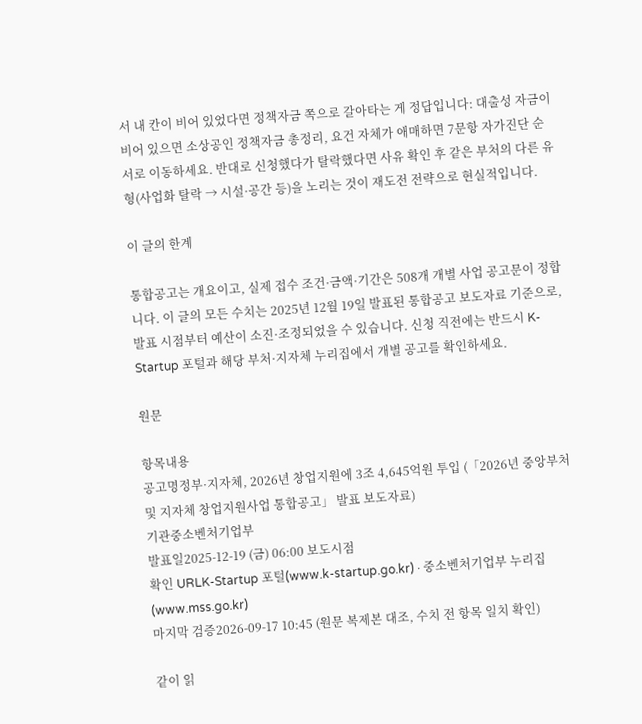서 내 칸이 비어 있었다면 정책자금 쪽으로 갈아타는 게 정답입니다: 대출성 자금이 비어 있으면 소상공인 정책자금 총정리, 요건 자체가 애매하면 7문항 자가진단 순서로 이동하세요. 반대로 신청했다가 탈락했다면 사유 확인 후 같은 부처의 다른 유형(사업화 탈락 → 시설·공간 등)을 노리는 것이 재도전 전략으로 현실적입니다.

이 글의 한계

통합공고는 개요이고, 실제 접수 조건·금액·기간은 508개 개별 사업 공고문이 정합니다. 이 글의 모든 수치는 2025년 12월 19일 발표된 통합공고 보도자료 기준으로, 발표 시점부터 예산이 소진·조정되었을 수 있습니다. 신청 직전에는 반드시 K-Startup 포털과 해당 부처·지자체 누리집에서 개별 공고를 확인하세요.

원문

항목내용
공고명정부·지자체, 2026년 창업지원에 3조 4,645억원 투입 (「2026년 중앙부처 및 지자체 창업지원사업 통합공고」 발표 보도자료)
기관중소벤처기업부
발표일2025-12-19 (금) 06:00 보도시점
확인 URLK-Startup 포털(www.k-startup.go.kr) · 중소벤처기업부 누리집(www.mss.go.kr)
마지막 검증2026-09-17 10:45 (원문 복제본 대조, 수치 전 항목 일치 확인)

같이 읽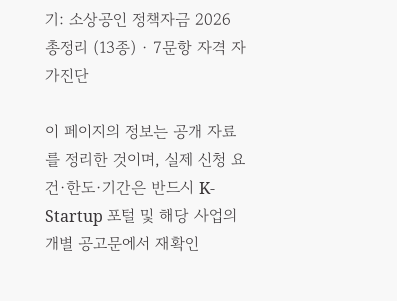기: 소상공인 정책자금 2026 총정리 (13종) · 7문항 자격 자가진단

이 페이지의 정보는 공개 자료를 정리한 것이며, 실제 신청 요건·한도·기간은 반드시 K-Startup 포털 및 해당 사업의 개별 공고문에서 재확인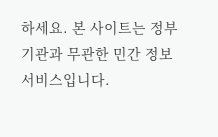하세요. 본 사이트는 정부기관과 무관한 민간 정보 서비스입니다.